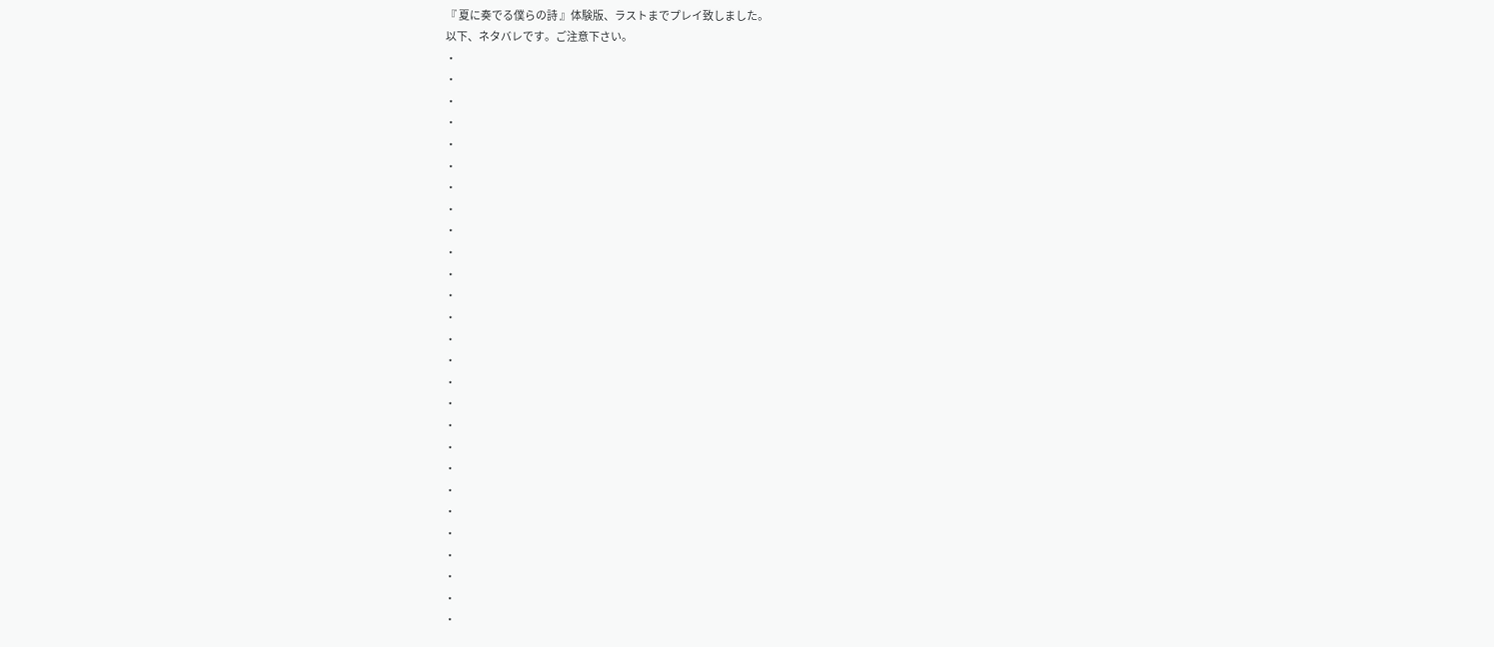『 夏に奏でる僕らの詩 』体験版、ラストまでプレイ致しました。
以下、ネタバレです。ご注意下さい。
・
・
・
・
・
・
・
・
・
・
・
・
・
・
・
・
・
・
・
・
・
・
・
・
・
・
・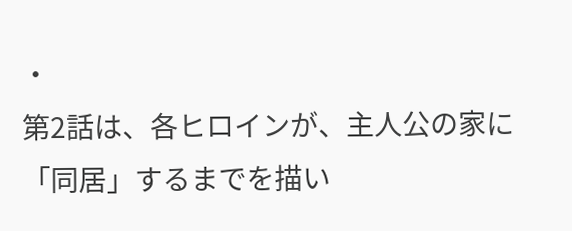・
第2話は、各ヒロインが、主人公の家に「同居」するまでを描い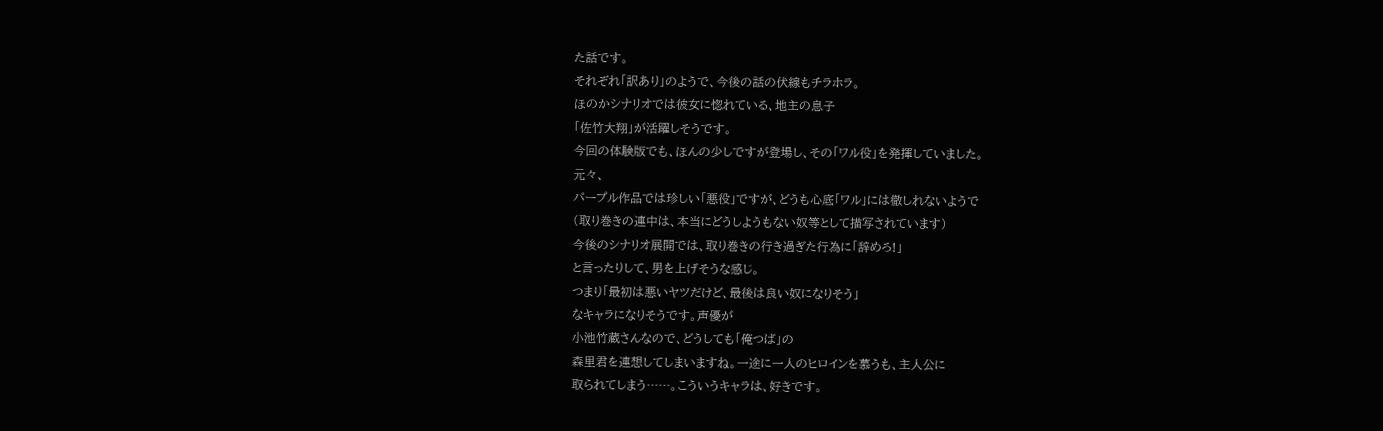た話です。
それぞれ「訳あり」のようで、今後の話の伏線もチラホラ。
ほのかシナリオでは彼女に惚れている、地主の息子
「佐竹大翔」が活躍しそうです。
今回の体験版でも、ほんの少しですが登場し、その「ワル役」を発揮していました。
元々、
パープル作品では珍しい「悪役」ですが、どうも心底「ワル」には徹しれないようで
(取り巻きの連中は、本当にどうしようもない奴等として描写されています)
今後のシナリオ展開では、取り巻きの行き過ぎた行為に「辞めろ!」
と言ったりして、男を上げそうな感じ。
つまり「最初は悪いヤツだけど、最後は良い奴になりそう」
なキャラになりそうです。声優が
小池竹蔵さんなので、どうしても「俺つば」の
森里君を連想してしまいますね。一途に一人のヒロインを慕うも、主人公に
取られてしまう……。こういうキャラは、好きです。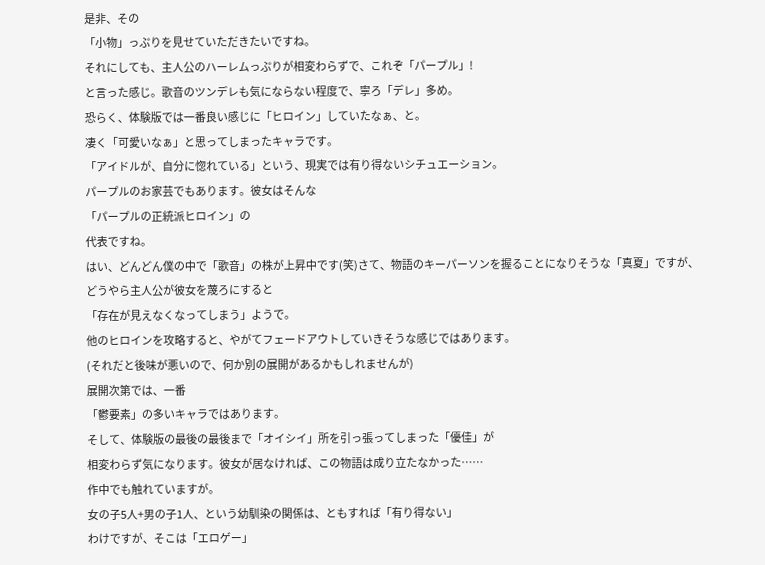是非、その
「小物」っぷりを見せていただきたいですね。
それにしても、主人公のハーレムっぷりが相変わらずで、これぞ「パープル」!
と言った感じ。歌音のツンデレも気にならない程度で、寧ろ「デレ」多め。
恐らく、体験版では一番良い感じに「ヒロイン」していたなぁ、と。
凄く「可愛いなぁ」と思ってしまったキャラです。
「アイドルが、自分に惚れている」という、現実では有り得ないシチュエーション。
パープルのお家芸でもあります。彼女はそんな
「パープルの正統派ヒロイン」の
代表ですね。
はい、どんどん僕の中で「歌音」の株が上昇中です(笑)さて、物語のキーパーソンを握ることになりそうな「真夏」ですが、
どうやら主人公が彼女を蔑ろにすると
「存在が見えなくなってしまう」ようで。
他のヒロインを攻略すると、やがてフェードアウトしていきそうな感じではあります。
(それだと後味が悪いので、何か別の展開があるかもしれませんが)
展開次第では、一番
「鬱要素」の多いキャラではあります。
そして、体験版の最後の最後まで「オイシイ」所を引っ張ってしまった「優佳」が
相変わらず気になります。彼女が居なければ、この物語は成り立たなかった……
作中でも触れていますが。
女の子5人+男の子1人、という幼馴染の関係は、ともすれば「有り得ない」
わけですが、そこは「エロゲー」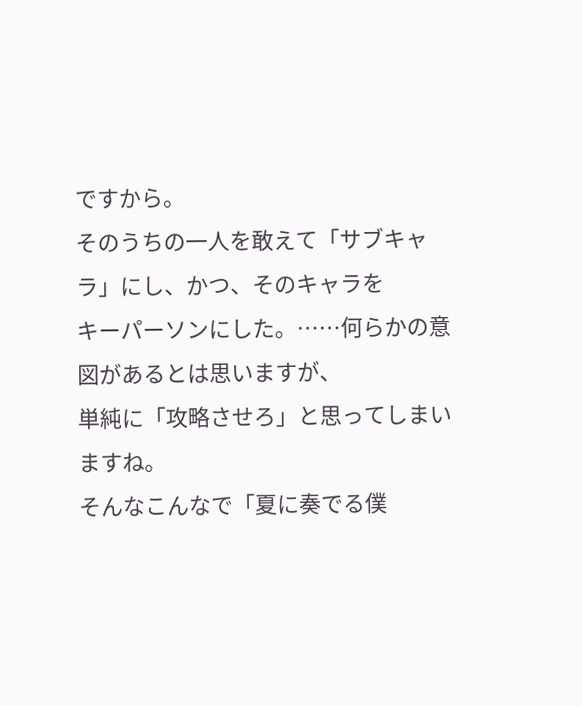ですから。
そのうちの一人を敢えて「サブキャラ」にし、かつ、そのキャラを
キーパーソンにした。……何らかの意図があるとは思いますが、
単純に「攻略させろ」と思ってしまいますね。
そんなこんなで「夏に奏でる僕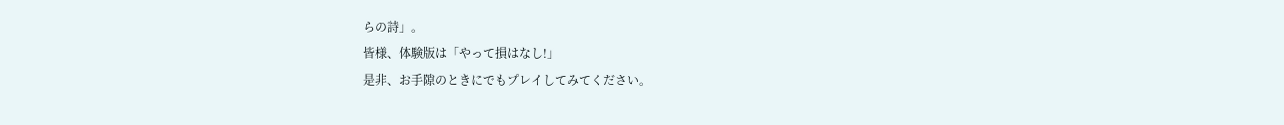らの詩」。
皆様、体験版は「やって損はなし!」
是非、お手隙のときにでもプレイしてみてください。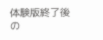体験版終了後の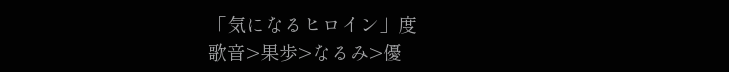「気になるヒロイン」度
歌音>果歩>なるみ>優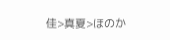佳>真夏>ほのか